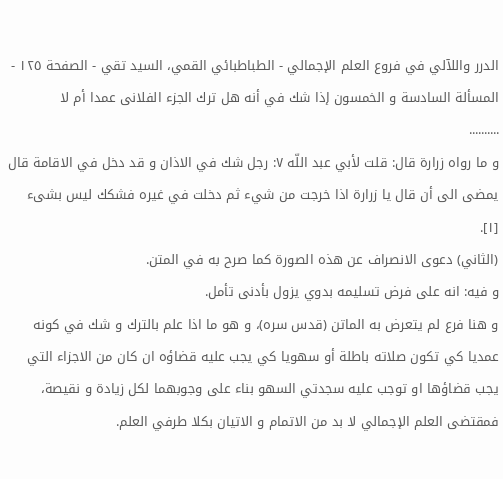الدرر واللآلي في فروع العلم الإجمالي - الطباطبائي القمي، السید تقي - الصفحة ١٢٥ - المسألة السادسة و الخمسون إذا شك في أنه هل ترك الجزء الفلانى عمدا أم لا
..........
و ما رواه زرارة قال: قلت لأبي عبد اللّه ٧: رجل شك في الاذان و قد دخل في الاقامة قال يمضى الى أن قال يا زرارة اذا خرجت من شيء ثم دخلت في غيره فشكك ليس بشىء [١].
(الثاني) دعوى الانصراف عن هذه الصورة كما صرح به في المتن.
و فيه: انه على فرض تسليمه بدوي يزول بأدنى تأمل.
و هنا فرع لم يتعرض به الماتن (قدس سره)، و هو ما اذا علم بالترك و شك في كونه عمديا كي تكون صلاته باطلة أو سهويا كي يجب عليه قضاؤه ان كان من الاجزاء التي يجب قضاؤها او توجب عليه سجدتي السهو بناء على وجوبهما لكل زيادة و نقيصة، فمقتضى العلم الإجمالي لا بد من الاتمام و الاتيان بكلا طرفي العلم.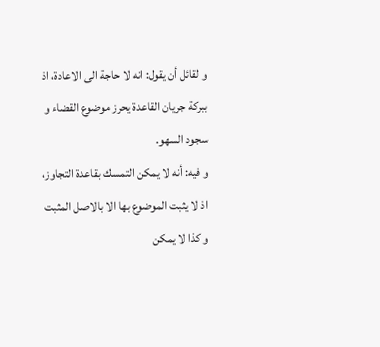و لقائل أن يقول: انه لا حاجة الى الاعادة، اذ ببركة جريان القاعدة يحرز موضوع القضاء و سجود السهو.
و فيه: أنه لا يمكن التمسك بقاعدة التجاوز، اذ لا يثبت الموضوع بها الا بالاصل المثبت و كذا لا يمكن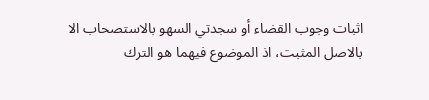اثبات وجوب القضاء أو سجدتي السهو بالاستصحاب الا بالاصل المثبت، اذ الموضوع فيهما هو الترك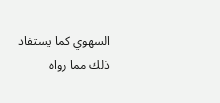السهوي كما يستفاد ذلك مما رواه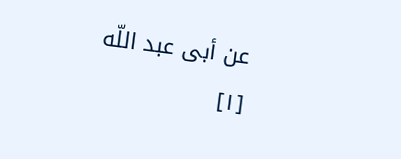عن أبى عبد اللّه
[١]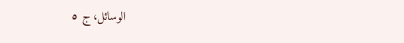الوسائل، ج ٥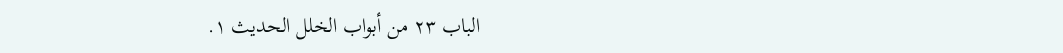الباب ٢٣ من أبواب الخلل الحديث ١.